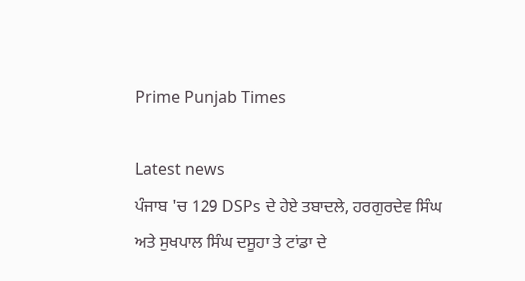Prime Punjab Times

Latest news
ਪੰਜਾਬ 'ਚ 129 DSPs ਦੇ ਹੇਏ ਤਬਾਦਲੇ, ਹਰਗੁਰਦੇਵ ਸਿੰਘ ਅਤੇ ਸੁਖਪਾਲ ਸਿੰਘ ਦਸੂਹਾ ਤੇ ਟਾਂਡਾ ਦੇ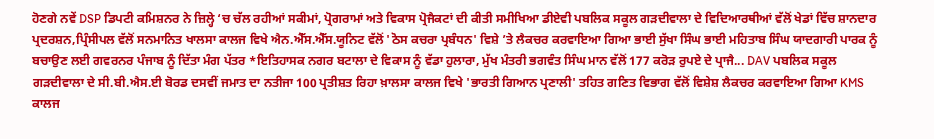ਹੋਣਗੇ ਨਵੇਂ DSP ਡਿਪਟੀ ਕਮਿਸ਼ਨਰ ਨੇ ਜ਼ਿਲ੍ਹੇ ‘ਚ ਚੱਲ ਰਹੀਆਂ ਸਕੀਮਾਂ, ਪ੍ਰੋਗਰਾਮਾਂ ਅਤੇ ਵਿਕਾਸ ਪ੍ਰੋਜੈਕਟਾਂ ਦੀ ਕੀਤੀ ਸਮੀਖਿਆ ਡੀਏਵੀ ਪਬਲਿਕ ਸਕੂਲ ਗੜਦੀਵਾਲਾ ਦੇ ਵਿਦਿਆਰਥੀਆਂ ਵੱਲੋਂ ਖੇਡਾਂ ਵਿੱਚ ਸ਼ਾਨਦਾਰ ਪ੍ਰਦਰਸ਼ਨ,ਪ੍ਰਿੰਸੀਪਲ ਵੱਲੋਂ ਸਨਮਾਨਿਤ ਖਾਲਸਾ ਕਾਲਜ ਵਿਖੇ ਐਨ.ਐੱਸ.ਐੱਸ.ਯੂਨਿਟ ਵੱਲੋਂ 'ਠੋਸ ਕਚਰਾ ਪ੍ਰਬੰਧਨ' ਵਿਸ਼ੇ ’ਤੇ ਲੈਕਚਰ ਕਰਵਾਇਆ ਗਿਆ ਭਾਈ ਸੁੱਖਾ ਸਿੰਘ ਭਾਈ ਮਹਿਤਾਬ ਸਿੰਘ ਯਾਦਗਾਰੀ ਪਾਰਕ ਨੂੰ ਬਚਾਉਣ ਲਈ ਗਵਰਨਰ ਪੰਜਾਬ ਨੂੰ ਦਿੱਤਾ ਮੰਗ ਪੱਤਰ *ਇਤਿਹਾਸਕ ਨਗਰ ਬਟਾਲਾ ਦੇ ਵਿਕਾਸ ਨੂੰ ਵੱਡਾ ਹੁਲਾਰਾ, ਮੁੱਖ ਮੰਤਰੀ ਭਗਵੰਤ ਸਿੰਘ ਮਾਨ ਵੱਲੋਂ 177 ਕਰੋੜ ਰੁਪਏ ਦੇ ਪ੍ਰਾਜੈ... DAV ਪਬਲਿਕ ਸਕੂਲ ਗੜਦੀਵਾਲਾ ਦੇ ਸੀ.ਬੀ.ਐਸ.ਈ ਬੋਰਡ ਦਸਵੀਂ ਜਮਾਤ ਦਾ ਨਤੀਜਾ 100 ਪ੍ਰਤੀਸ਼ਤ ਰਿਹਾ ਖ਼ਾਲਸਾ ਕਾਲਜ ਵਿਖੇ 'ਭਾਰਤੀ ਗਿਆਨ ਪ੍ਰਣਾਲੀ' ਤਹਿਤ ਗਣਿਤ ਵਿਭਾਗ ਵੱਲੋਂ ਵਿਸ਼ੇਸ਼ ਲੈਕਚਰ ਕਰਵਾਇਆ ਗਿਆ KMS ਕਾਲਜ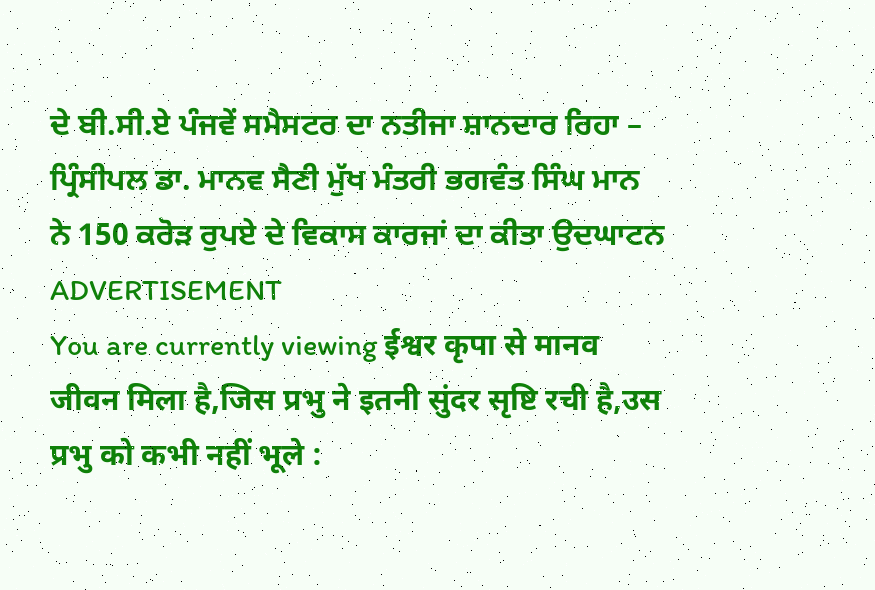ਦੇ ਬੀ.ਸੀ.ਏ ਪੰਜਵੇਂ ਸਮੈਸਟਰ ਦਾ ਨਤੀਜਾ ਸ਼ਾਨਦਾਰ ਰਿਹਾ – ਪ੍ਰਿੰਸੀਪਲ ਡਾ. ਮਾਨਵ ਸੈਣੀ ਮੁੱਖ ਮੰਤਰੀ ਭਗਵੰਤ ਸਿੰਘ ਮਾਨ ਨੇ 150 ਕਰੋੜ ਰੁਪਏ ਦੇ ਵਿਕਾਸ ਕਾਰਜਾਂ ਦਾ ਕੀਤਾ ਉਦਘਾਟਨ
ADVERTISEMENT
You are currently viewing ईश्वर कृपा से मानव जीवन मिला है,जिस प्रभु ने इतनी सुंदर सृष्टि रची है,उस प्रभु को कभी नहीं भूले :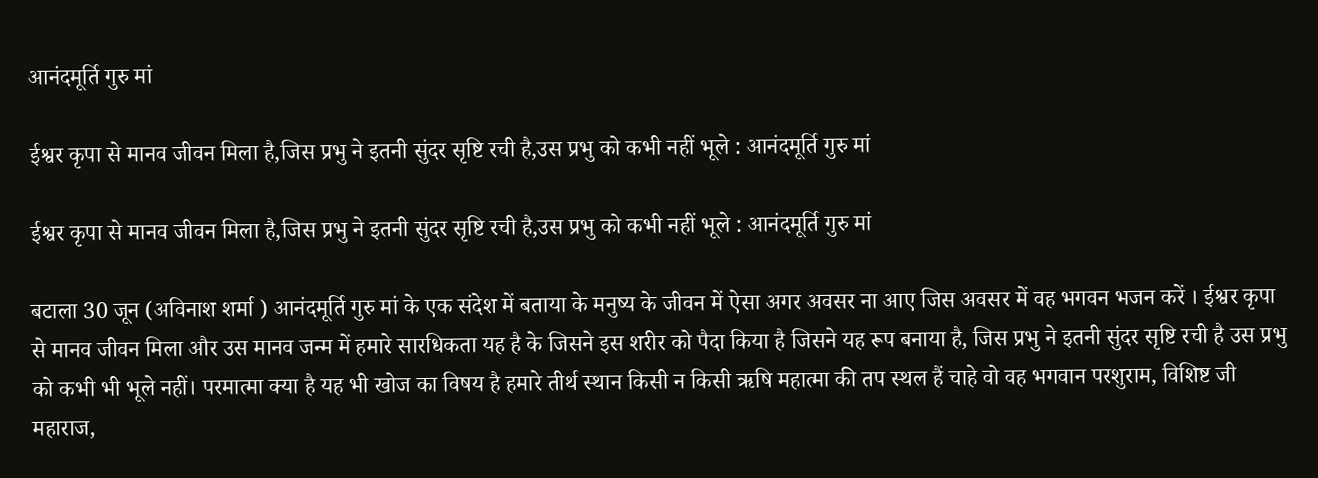आनंदमूर्ति गुरु मां

ईश्वर कृपा से मानव जीवन मिला है,जिस प्रभु ने इतनी सुंदर सृष्टि रची है,उस प्रभु को कभी नहीं भूले : आनंदमूर्ति गुरु मां

ईश्वर कृपा से मानव जीवन मिला है,जिस प्रभु ने इतनी सुंदर सृष्टि रची है,उस प्रभु को कभी नहीं भूले : आनंदमूर्ति गुरु मां

बटाला 30 जून (अविनाश शर्मा ) आनंदमूर्ति गुरु मां के एक संदेश में बताया के मनुष्य के जीवन में ऐसा अगर अवसर ना आए जिस अवसर में वह भगवन भजन करें । ईश्वर कृपा से मानव जीवन मिला और उस मानव जन्म में हमारे सारधिकता यह है के जिसने इस शरीर को पैदा किया है जिसने यह रूप बनाया है, जिस प्रभु ने इतनी सुंदर सृष्टि रची है उस प्रभु को कभी भी भूले नहीं। परमात्मा क्या है यह भी खोज का विषय है हमारे तीर्थ स्थान किसी न किसी ऋषि महात्मा की तप स्थल हैं चाहे वो वह भगवान परशुराम, विशिष्ट जी महाराज,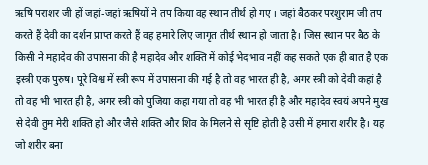ऋषि पराशर जी हों जहां-जहां ऋषियों ने तप किया वह स्थान तीर्थ हो गए । जहां बैठकर परशुराम जी तप करते हैं देवी का दर्शन प्राप्त करते हैं वह हमारे लिए जागृत तीर्थ स्थान हो जाता है। जिस स्थान पर बैठ के किसी ने महादेव की उपासना की है महादेव और शक्ति में कोई भेदभाव नहीं कह सकते एक ही बात है एक इस्त्री एक पुरुष। पूरे विश्व में स्त्री रूप में उपासना की गई है तो वह भारत ही है, अगर स्त्री को देवी कहां है तो वह भी भारत ही है, अगर स्त्री को पुजिया कहा गया तो वह भी भारत ही है और महादेव स्वयं अपने मुख से देवी तुम मेरी शक्ति हो और जैसे शक्ति और शिव के मिलने से सृष्टि होती है उसी में हमारा शरीर है। यह जो शरीर बना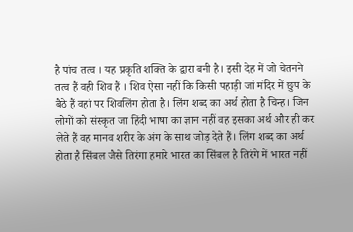है पांच तत्व । यह प्रकृति शक्ति के द्वारा बनी है। इसी देह में जो चेतनने तत्व हैं वही शिव हैं । शिव ऐसा नहीं कि किसी पहाड़ी जां मंदिर में छुप के बैठे हैं वहां पर शिवलिंग होता है। लिंग शब्द का अर्थ होता है चिन्ह। जिन लोगों को संस्कृत जा हिंदी भाषा का ज्ञान नहीं वह इसका अर्थ और ही कर लेते हैं वह मानव शरीर के अंग के साथ जोड़ देते हैं। लिंग शब्द का अर्थ होता है सिंबल जैसे तिरंगा हमारे भारत का सिंबल है तिरंगे में भारत नहीं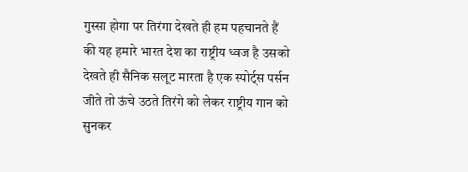गुस्सा होगा पर तिरंगा देखते ही हम पहचानते हैं की यह हमारे भारत देश का राष्ट्रीय ध्वज है उसको देखते ही सैनिक सलूट मारता है एक स्पोर्ट्स पर्सन जीते तो ऊंचे उठते तिरंगे को लेकर राष्ट्रीय गान को सुनकर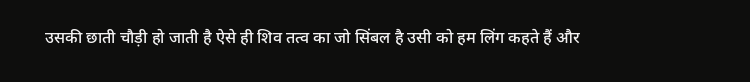उसकी छाती चौड़ी हो जाती है ऐसे ही शिव तत्व का जो सिंबल है उसी को हम लिंग कहते हैं और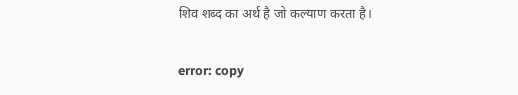शिव शब्द का अर्थ है जो कल्याण करता है।

error: copy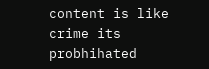content is like crime its probhihated